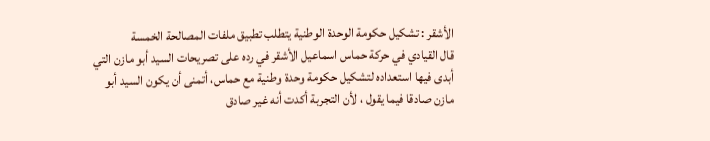الأشقر : تشكيل حكومة الوحدة الوطنية يتطلب تطبيق ملفات المصالحة الخمسة
قال القيادي في حركة حماس اسماعيل الأشقر في رده على تصريحات السيد أبو مازن التي أبدى فيها استعداده لتشكيل حكومة وحدة وطنية مع حماس، أتمنى أن يكون السيد أبو مازن صادقا فيما يقول ، لأن التجربة أكدت أنه غير صادق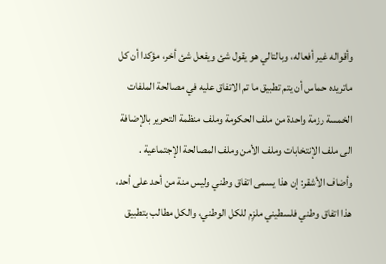وأقواله غير أفعاله، وبالتالي هو يقول شئ ويفعل شئ أخر، مؤكدا أن كل ماتريده حماس أن يتم تطبيق ما تم الاتفاق عليه في مصالحة الملفات الخمسة رزمة واحدة من ملف الحكومة وملف منظمة التحرير بالإضافة الى ملف الإنتخابات وملف الأمن وملف المصالحة الإجتماعية .
وأضاف الأشقر: إن هذا يسمى اتفاق وطني وليس منة من أحد على أحد، هذا اتفاق وطني فلسطيني ملزِم للكل الوطني، والكل مطالب بتطبيق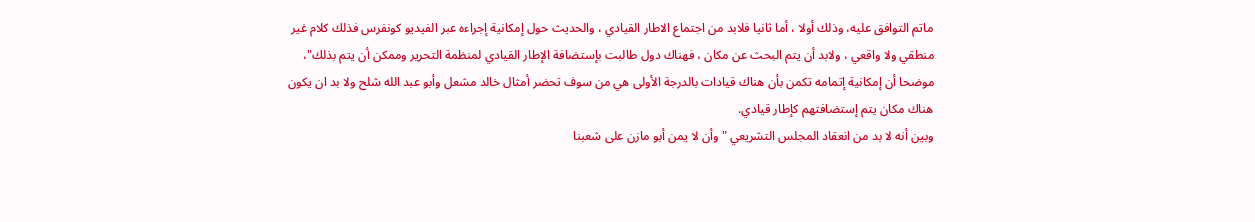ماتم التوافق عليه، وذلك أولا ، أما ثانيا فلابد من اجتماع الاطار القيادي ، والحديث حول إمكانية إجراءه عبر الفيديو كونفرس فذلك كلام غير منطقي ولا واقعي ، ولابد أن يتم البحث عن مكان ، فهناك دول طالبت بإستضافة الإطار القيادي لمنظمة التحرير وممكن أن يتم بذلك"، موضحا أن إمكانية إتمامه تكمن بأن هناك قيادات بالدرجة الأولى هي من سوف تحضر أمثال خالد مشعل وأبو عبد الله شلح ولا بد ان يكون هناك مكان يتم إستضافتهم كإطار قيادي.
وبين أنه لا بد من انعقاد المجلس التشريعي "وأن لا يمن أبو مازن على شعبنا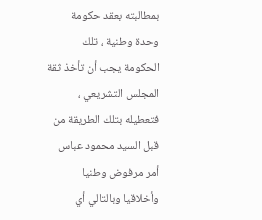بمطالبته بعقد حكومة وحدة وطنية ، تلك الحكومة يجب أن تأخذ ثقة المجلس التشريعي ، فتعطيله بتلك الطريقة من قبل السيد محمود عباس أمر مرفوض وطنيا وأخلاقيا وبالتالي أي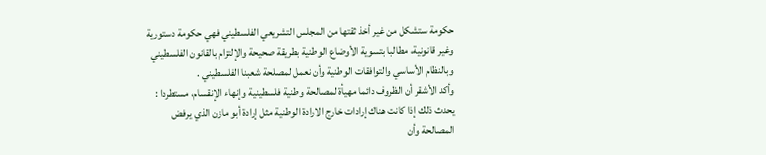حكومة ستشكل من غير أخذ ثقتها من المجلس التشريعي الفلسطيني فهي حكومة دستورية وغير قانونية، مطالبا بتسوية الأوضاع الوطنية بطريقة صحيحة والإلتزام بالقانون الفلسطيني وبالنظام الأساسي والتوافقات الوطنية وأن نعمل لمصلحة شعبنا الفلسطيني .
وأكد الأشقر أن الظروف دائما مهيأة لمصالحة وطنية فلسطينية وإنهاء الإنقسام، مستطردا : يحدث ذلك إذا كانت هناك إرادات خارج الارادة الوطنية مثل إرادة أبو مازن الذي يرفض المصالحة وأن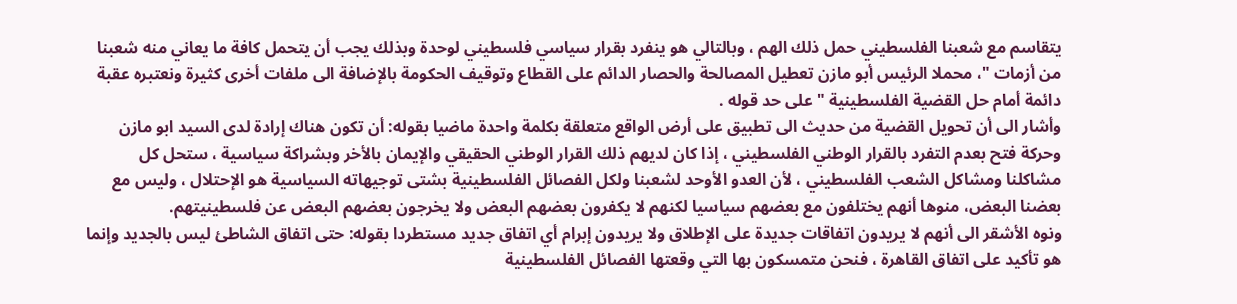يتقاسم مع شعبنا الفلسطيني حمل ذلك الهم ، وبالتالي هو ينفرد بقرار سياسي فلسطيني لوحدة وبذلك يجب أن يتحمل كافة ما يعاني منه شعبنا من أزمات "، محملا الرئيس أبو مازن تعطيل المصالحة والحصار الدائم على القطاع وتوقيف الحكومة بالإضافة الى ملفات أخرى كثيرة ونعتبره عقبة دائمة أمام حل القضية الفلسطينية " على حد قوله .
وأشار الى أن تحويل القضية من حديث الى تطبيق على أرض الواقع متعلقة بكلمة واحدة ماضيا بقوله: أن تكون هناك إرادة لدى السيد ابو مازن وحركة فتح بعدم التفرد بالقرار الوطني الفلسطيني ، إذا كان لديهم ذلك القرار الوطني الحقيقي والإيمان بالأخر وبشراكة سياسية ، ستحل كل مشاكلنا ومشاكل الشعب الفلسطيني ، لأن العدو الأوحد لشعبنا ولكل الفصائل الفلسطينية بشتى توجيهاته السياسية هو الإحتلال ، وليس مع بعضنا البعض، منوها أنهم يختلفون مع بعضهم سياسيا لكنهم لا يكفرون بعضهم البعض ولا يخرجون بعضهم البعض عن فلسطينيتهم.
ونوه الأشقر الى أنهم لا يريدون اتفاقات جديدة على الإطلاق ولا يريدون إبرام أي اتفاق جديد مستطردا بقوله: حتى اتفاق الشاطئ ليس بالجديد وإنما هو تأكيد على اتفاق القاهرة ، فنحن متمسكون بها التي وقعتها الفصائل الفلسطينية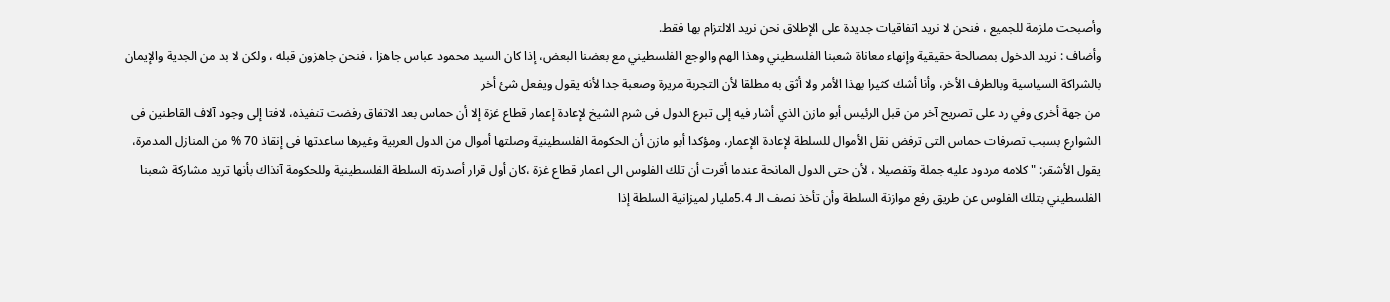وأصبحت ملزمة للجميع ، فنحن لا نريد اتفاقيات جديدة على الإطلاق نحن نريد الالتزام بها فقط.
وأضاف : نريد الدخول بمصالحة حقيقية وإنهاء معاناة شعبنا الفلسطيني وهذا الهم والوجع الفلسطيني مع بعضنا البعض، إذا كان السيد محمود عباس جاهزا ، فنحن جاهزون قبله ، ولكن لا بد من الجدية والإيمان بالشراكة السياسية وبالطرف الأخر، وأنا أشك كثيرا بهذا الأمر ولا أثق به مطلقا لأن التجربة مريرة وصعبة جدا لأنه يقول ويفعل شئ أخر
من جهة أخرى وفي رد على تصريح آخر من قبل الرئيس أبو مازن الذي أشار فيه إلى تبرع الدول فى شرم الشيخ لإعادة إعمار قطاع غزة إلا أن حماس بعد الاتفاق رفضت تنفيذه، لافتا إلى وجود آلاف القاطنين فى الشوارع بسبب تصرفات حماس التى ترفض نقل الأموال للسلطة لإعادة الإعمار، ومؤكدا أبو مازن أن الحكومة الفلسطينية وصلتها أموال من الدول العربية وغيرها ساعدتها فى إنقاذ 70 % من المنازل المدمرة، يقول الأشقر: " كلامه مردود عليه جملة وتفصيلا ، لأن حتى الدول المانحة عندما أقرت أن تلك الفلوس الى اعمار قطاع غزة ،كان أول قرار أصدرته السلطة الفلسطينية وللحكومة آنذاك بأنها تريد مشاركة شعبنا الفلسطيني بتلك الفلوس عن طريق رفع موازنة السلطة وأن تأخذ نصف الـ 5.4مليار لميزانية السلطة إذا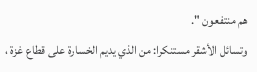هم منتفعون ".
وتسائل الأشقر مستنكرا: من الذي يديم الخسارة على قطاع غزة ،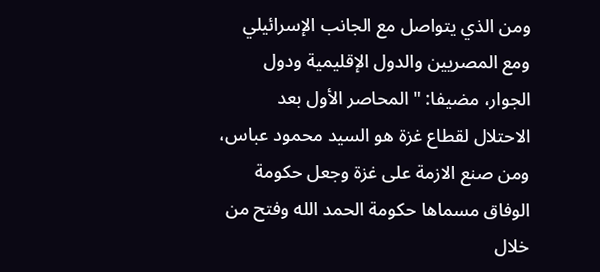ومن الذي يتواصل مع الجانب الإسرائيلي ومع المصريين والدول الإقليمية ودول الجوار، مضيفا: " المحاصر الأول بعد الاحتلال لقطاع غزة هو السيد محمود عباس، ومن صنع الازمة على غزة وجعل حكومة الوفاق مسماها حكومة الحمد الله وفتح من خلال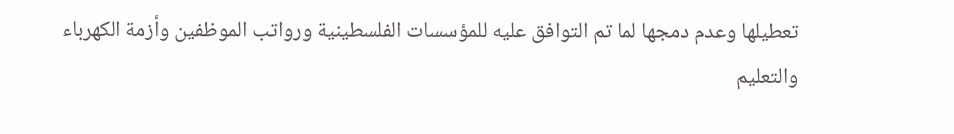تعطيلها وعدم دمجها لما تم التوافق عليه للمؤسسات الفلسطينية ورواتب الموظفين وأزمة الكهرباء والتعليم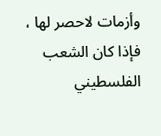وأزمات لاحصر لها ، فإذا كان الشعب الفلسطيني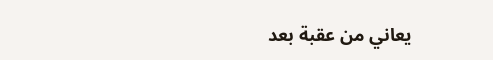يعاني من عقبة بعد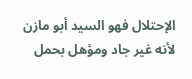الإحتلال فهو السيد أبو مازن لأنه غير جاد ومؤهل بحمل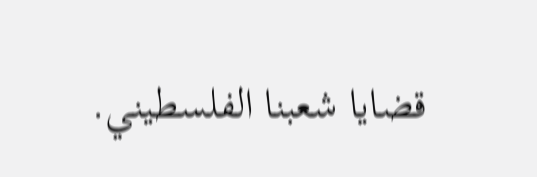قضايا شعبنا الفلسطيني.